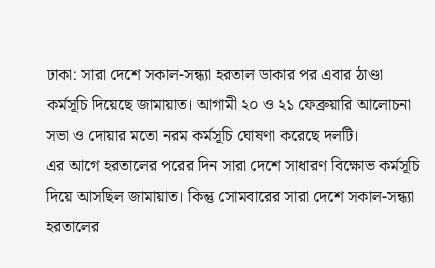ঢাকা: সারা দেশে সকাল-সন্ধ্যা হরতাল ডাকার পর এবার ঠাণ্ডা কর্মসূচি দিয়েছে জামায়াত। আগামী ২০ ও ২১ ফেব্রুয়ারি আলোচনা সভা ও দোয়ার মতো নরম কর্মসূচি ঘোষণা করেছে দলটি।
এর আগে হরতালের পরের দিন সারা দেশে সাধারণ বিক্ষোভ কর্মসূচি দিয়ে আসছিল জামায়াত। কিন্তু সোমবারের সারা দেশে সকাল-সন্ধ্যা হরতালের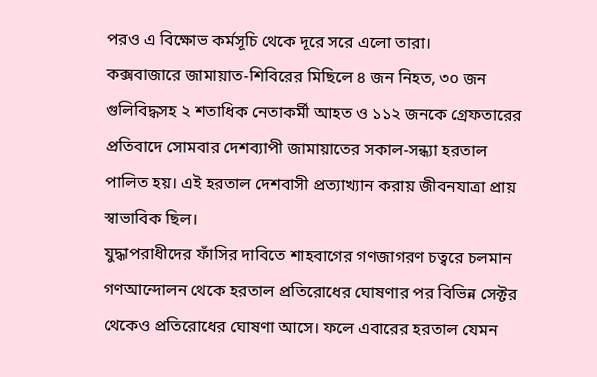পরও এ বিক্ষোভ কর্মসূচি থেকে দূরে সরে এলো তারা।
কক্সবাজারে জামায়াত-শিবিরের মিছিলে ৪ জন নিহত, ৩০ জন গুলিবিদ্ধসহ ২ শতাধিক নেতাকর্মী আহত ও ১১২ জনকে গ্রেফতারের প্রতিবাদে সোমবার দেশব্যাপী জামায়াতের সকাল-সন্ধ্যা হরতাল পালিত হয়। এই হরতাল দেশবাসী প্রত্যাখ্যান করায় জীবনযাত্রা প্রায় স্বাভাবিক ছিল।
যুদ্ধাপরাধীদের ফাঁসির দাবিতে শাহবাগের গণজাগরণ চত্বরে চলমান গণআন্দোলন থেকে হরতাল প্রতিরোধের ঘোষণার পর বিভিন্ন সেক্টর থেকেও প্রতিরোধের ঘোষণা আসে। ফলে এবারের হরতাল যেমন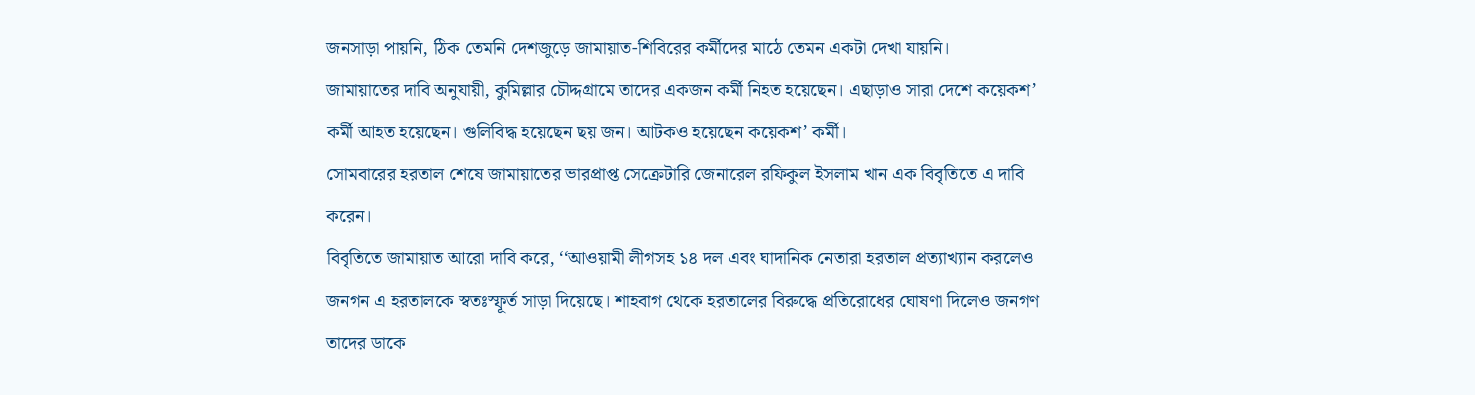জনসাড়া পায়নি, ঠিক তেমনি দেশজুড়ে জামায়াত-শিবিরের কর্মীদের মাঠে তেমন একটা দেখা যায়নি।
জামায়াতের দাবি অনুযায়ী, কুমিল্লার চৌদ্দগ্রামে তাদের একজন কর্মী নিহত হয়েছেন। এছাড়াও সারা দেশে কয়েকশ’ কর্মী আহত হয়েছেন। গুলিবিদ্ধ হয়েছেন ছয় জন। আটকও হয়েছেন কয়েকশ’ কর্মী।
সোমবারের হরতাল শেষে জামায়াতের ভারপ্রাপ্ত সেক্রেটারি জেনারেল রফিকুল ইসলাম খান এক বিবৃতিতে এ দাবি করেন।
বিবৃতিতে জামায়াত আরো দাবি করে, ‘‘আওয়ামী লীগসহ ১৪ দল এবং ঘাদানিক নেতারা হরতাল প্রত্যাখ্যান করলেও জনগন এ হরতালকে স্বতঃস্ফূর্ত সাড়া দিয়েছে। শাহবাগ থেকে হরতালের বিরুদ্ধে প্রতিরোধের ঘোষণা দিলেও জনগণ তাদের ডাকে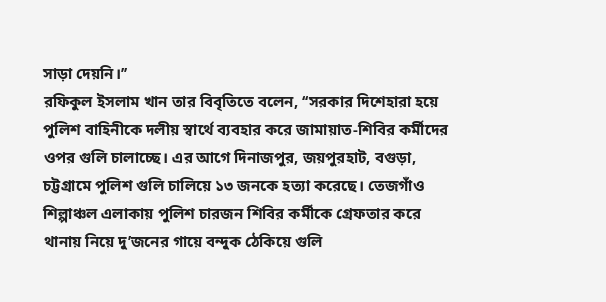সাড়া দেয়নি।’’
রফিকুল ইসলাম খান তার বিবৃতিতে বলেন, ‘‘সরকার দিশেহারা হয়ে পুলিশ বাহিনীকে দলীয় স্বার্থে ব্যবহার করে জামায়াত-শিবির কর্মীদের ওপর গুলি চালাচ্ছে। এর আগে দিনাজপুর, জয়পুরহাট, বগুড়া, চট্টগ্রামে পুলিশ গুলি চালিয়ে ১৩ জনকে হত্যা করেছে। তেজগাঁও শিল্পাঞ্চল এলাকায় পুলিশ চারজন শিবির কর্মীকে গ্রেফতার করে থানায় নিয়ে দু’জনের গায়ে বন্দুক ঠেকিয়ে গুলি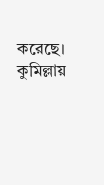করেছে। কুমিল্লায়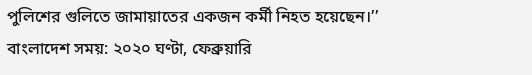পুলিশের গুলিতে জামায়াতের একজন কর্মী নিহত হয়েছেন।’’
বাংলাদেশ সময়: ২০২০ ঘণ্টা, ফেব্রুয়ারি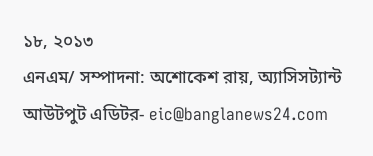১৮, ২০১৩
এনএম/ সম্পাদনা: অশোকেশ রায়, অ্যাসিসট্যান্ট আউটপুট এডিটর- eic@banglanews24.com